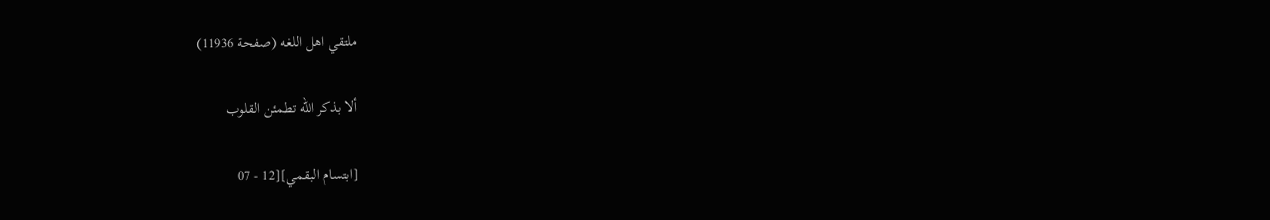ملتقي اهل اللغه (صفحة 11936)

ألا بذكر الله تطمئن القلوب

[ابتسام البقمي][12 - 07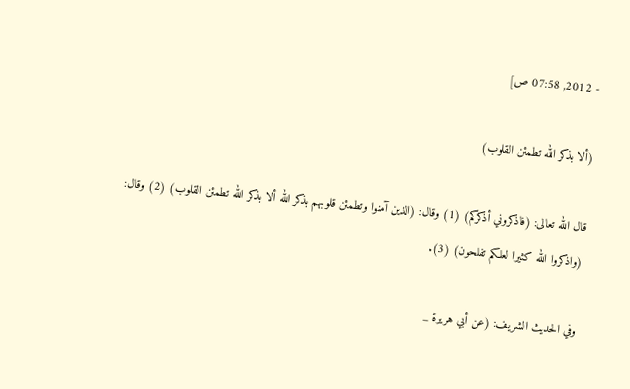- 2012, 07:58 ص]

(ألا بذكر الله تطمئن القلوب)

قال الله تعالى: (فاذكروني أذكركم) (1) وقال: (الذين آمنوا وتطمئن قلوبهم بذكر الله ألا بذكر الله تطمئن القلوب) (2) وقال: (واذكروا الله كثيرا لعلكم تفلحون) (3).

وفي الحديث الشريف: (عن أبي هريرة _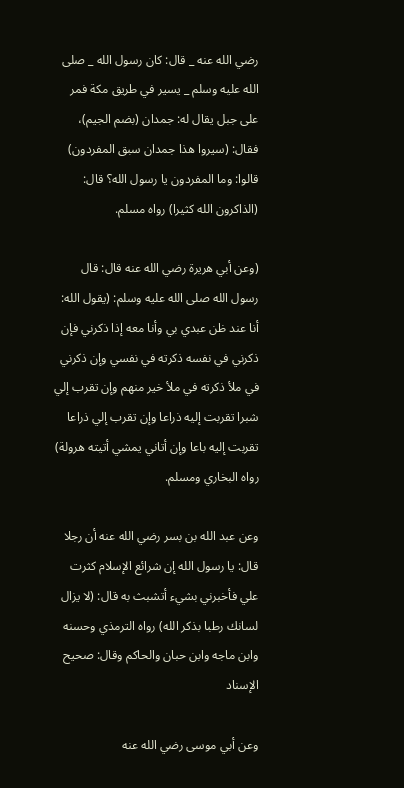رضي الله عنه _ قال: كان رسول الله _ صلى الله عليه وسلم _ يسير في طريق مكة فمر على جبل يقال له: جمدان (بضم الجيم)، فقال: (سيروا هذا جمدان سبق المفردون) قالوا: وما المفردون يا رسول الله؟ قال: (الذاكرون الله كثيرا) رواه مسلم.

(وعن أبي هريرة رضي الله عنه قال: قال رسول الله صلى الله عليه وسلم: (يقول الله: أنا عند ظن عبدي بي وأنا معه إذا ذكرني فإن ذكرني في نفسه ذكرته في نفسي وإن ذكرني في ملأ ذكرته في ملأ خير منهم وإن تقرب إلي شبرا تقربت إليه ذراعا وإن تقرب إلي ذراعا تقربت إليه باعا وإن أتاني يمشي أتيته هرولة) رواه البخاري ومسلم.

وعن عبد الله بن بسر رضي الله عنه أن رجلا قال: يا رسول الله إن شرائع الإسلام كثرت علي فأخبرني بشيء أتشبث به قال: (لا يزال لسانك رطبا بذكر الله) رواه الترمذي وحسنه وابن ماجه وابن حبان والحاكم وقال: صحيح الإسناد

وعن أبي موسى رضي الله عنه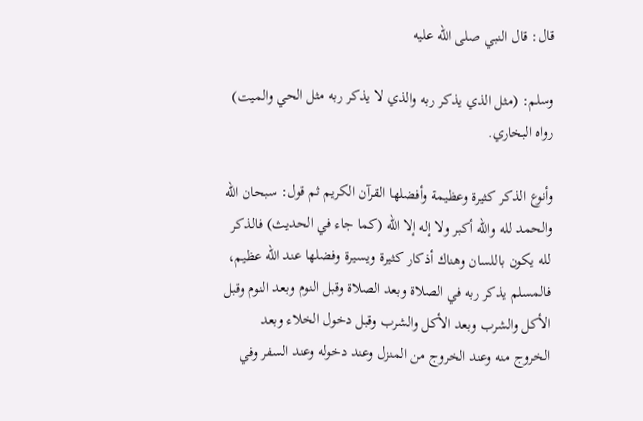قال: قال النبي صلى الله عليه

وسلم: (مثل الذي يذكر ربه والذي لا يذكر ربه مثل الحي والميت) رواه البخاري.

وأنوع الذكر كثيرة وعظيمة وأفضلها القرآن الكريم ثم قول: سبحان الله والحمد لله والله أكبر ولا إله إلا الله (كما جاء في الحديث) فالذكر لله يكون باللسان وهناك أذكار كثيرة ويسيرة وفضلها عند الله عظيم، فالمسلم يذكر ربه في الصلاة وبعد الصلاة وقبل النوم وبعد النوم وقبل الأكل والشرب وبعد الأكل والشرب وقبل دخول الخلاء وبعد الخروج منه وعند الخروج من المنزل وعند دخوله وعند السفر وفي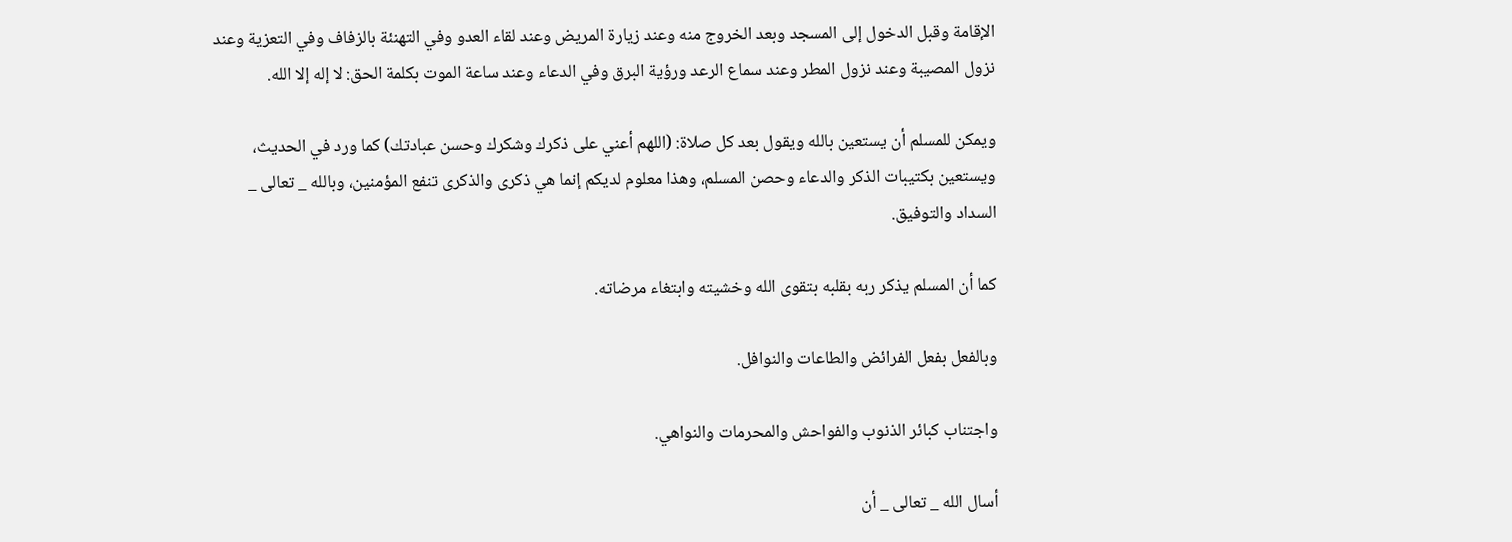الإقامة وقبل الدخول إلى المسجد وبعد الخروج منه وعند زيارة المريض وعند لقاء العدو وفي التهنئة بالزفاف وفي التعزية وعند نزول المصيبة وعند نزول المطر وعند سماع الرعد ورؤية البرق وفي الدعاء وعند ساعة الموت بكلمة الحق: لا إله إلا الله.

ويمكن للمسلم أن يستعين بالله ويقول بعد كل صلاة: (اللهم أعني على ذكرك وشكرك وحسن عبادتك) كما ورد في الحديث، ويستعين بكتيبات الذكر والدعاء وحصن المسلم، وهذا معلوم لديكم إنما هي ذكرى والذكرى تنفع المؤمنين، وبالله _ تعالى _ السداد والتوفيق.

كما أن المسلم يذكر ربه بقلبه بتقوى الله وخشيته وابتغاء مرضاته.

وبالفعل بفعل الفرائض والطاعات والنوافل.

واجتناب كبائر الذنوب والفواحش والمحرمات والنواهي.

أسال الله _ تعالى _ أن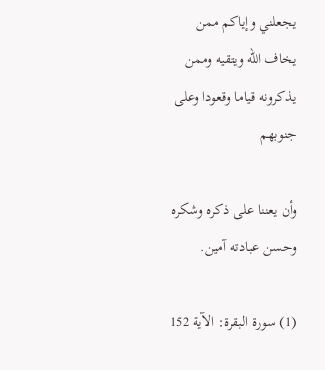يجعلني وإياكم ممن يخاف الله ويتقيه وممن يذكرونه قياما وقعودا وعلى جنوبهم

وأن يعننا على ذكره وشكره وحسن عبادته آمين.

(1) سورة البقرة: الآية 152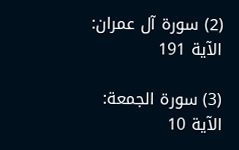(2) سورة آل عمران: الآية 191

(3) سورة الجمعة: الآية 10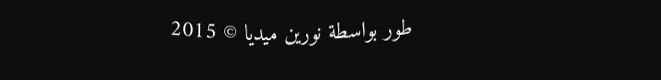طور بواسطة نورين ميديا © 2015